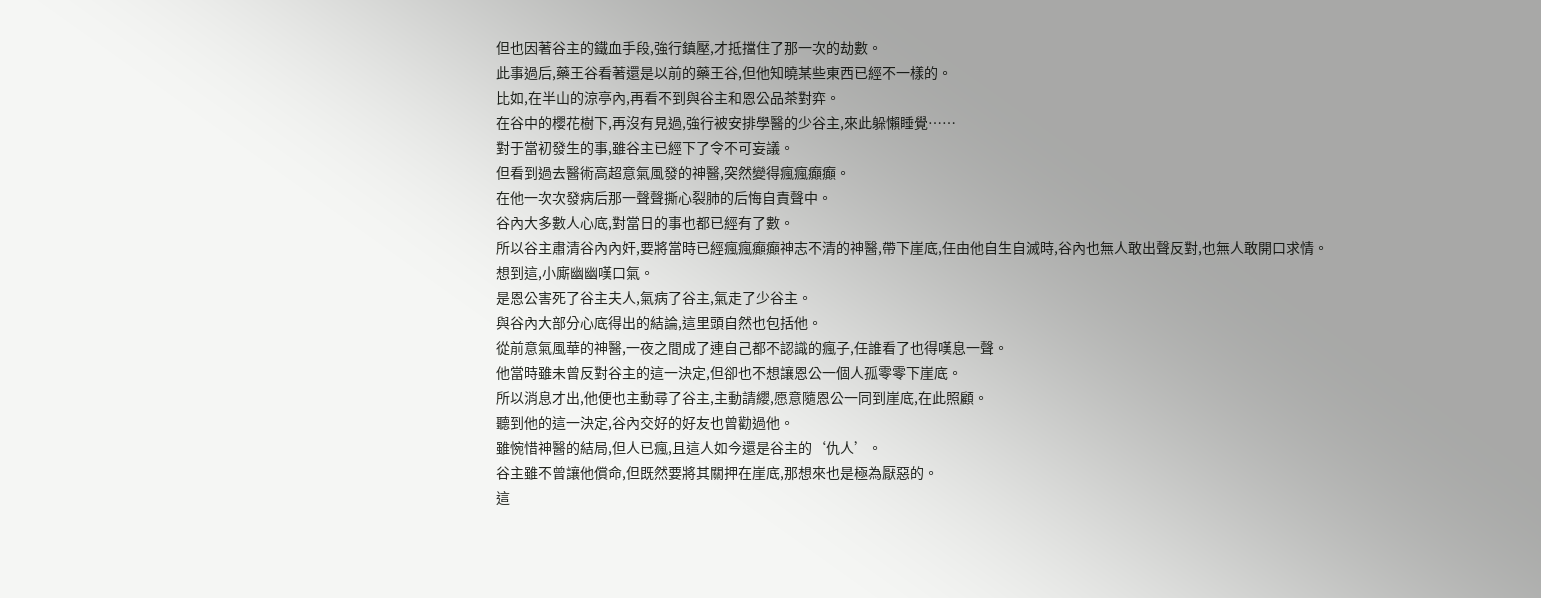但也因著谷主的鐵血手段,強行鎮壓,才抵擋住了那一次的劫數。
此事過后,藥王谷看著還是以前的藥王谷,但他知曉某些東西已經不一樣的。
比如,在半山的涼亭內,再看不到與谷主和恩公品茶對弈。
在谷中的櫻花樹下,再沒有見過,強行被安排學醫的少谷主,來此躲懶睡覺……
對于當初發生的事,雖谷主已經下了令不可妄議。
但看到過去醫術高超意氣風發的神醫,突然變得瘋瘋癲癲。
在他一次次發病后那一聲聲撕心裂肺的后悔自責聲中。
谷內大多數人心底,對當日的事也都已經有了數。
所以谷主肅清谷內內奸,要將當時已經瘋瘋癲癲神志不清的神醫,帶下崖底,任由他自生自滅時,谷內也無人敢出聲反對,也無人敢開口求情。
想到這,小廝幽幽嘆口氣。
是恩公害死了谷主夫人,氣病了谷主,氣走了少谷主。
與谷內大部分心底得出的結論,這里頭自然也包括他。
從前意氣風華的神醫,一夜之間成了連自己都不認識的瘋子,任誰看了也得嘆息一聲。
他當時雖未曾反對谷主的這一決定,但卻也不想讓恩公一個人孤零零下崖底。
所以消息才出,他便也主動尋了谷主,主動請纓,愿意隨恩公一同到崖底,在此照顧。
聽到他的這一決定,谷內交好的好友也曾勸過他。
雖惋惜神醫的結局,但人已瘋,且這人如今還是谷主的‘仇人’。
谷主雖不曾讓他償命,但既然要將其關押在崖底,那想來也是極為厭惡的。
這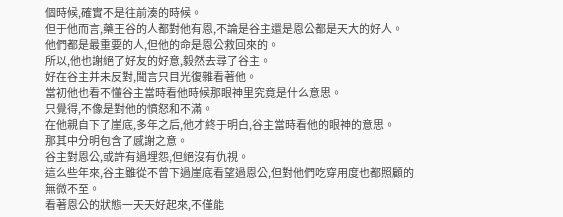個時候,確實不是往前湊的時候。
但于他而言,藥王谷的人都對他有恩,不論是谷主還是恩公都是天大的好人。
他們都是最重要的人,但他的命是恩公救回來的。
所以,他也謝絕了好友的好意,毅然去尋了谷主。
好在谷主并未反對,聞言只目光復雜看著他。
當初他也看不懂谷主當時看他時候那眼神里究竟是什么意思。
只覺得,不像是對他的憤怒和不滿。
在他親自下了崖底,多年之后,他才終于明白,谷主當時看他的眼神的意思。
那其中分明包含了感謝之意。
谷主對恩公,或許有過埋怨,但絕沒有仇視。
這么些年來,谷主雖從不曾下過崖底看望過恩公,但對他們吃穿用度也都照顧的無微不至。
看著恩公的狀態一天天好起來,不僅能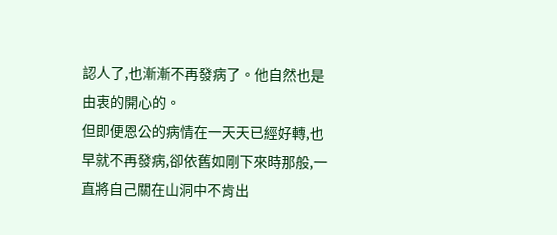認人了,也漸漸不再發病了。他自然也是由衷的開心的。
但即便恩公的病情在一天天已經好轉,也早就不再發病,卻依舊如剛下來時那般,一直將自己關在山洞中不肯出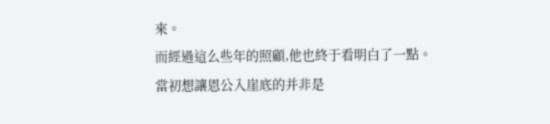來。
而經過這么些年的照顧,他也終于看明白了一點。
當初想讓恩公入崖底的并非是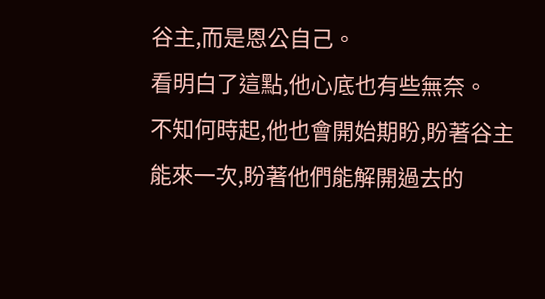谷主,而是恩公自己。
看明白了這點,他心底也有些無奈。
不知何時起,他也會開始期盼,盼著谷主能來一次,盼著他們能解開過去的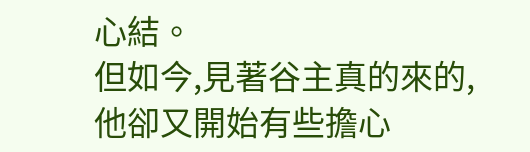心結。
但如今,見著谷主真的來的,他卻又開始有些擔心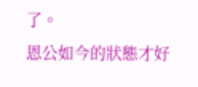了。
恩公如今的狀態才好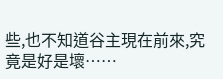些,也不知道谷主現在前來,究竟是好是壞……